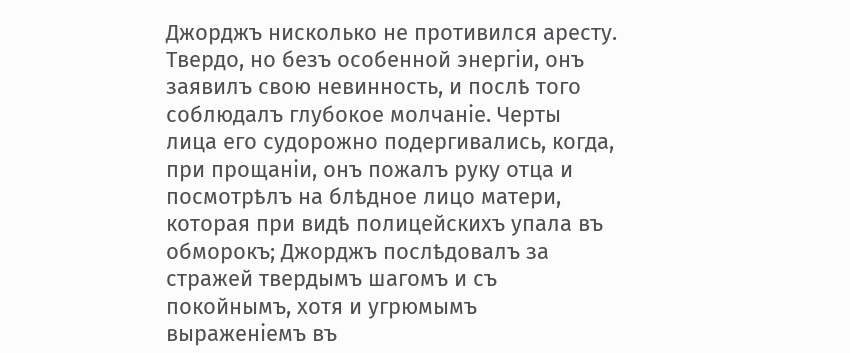Джорджъ нисколько не противился аресту. Твердо, но безъ особенной энергіи, онъ заявилъ свою невинность, и послѣ того соблюдалъ глубокое молчаніе. Черты лица его судорожно подергивались, когда, при прощаніи, онъ пожалъ руку отца и посмотрѣлъ на блѣдное лицо матери, которая при видѣ полицейскихъ упала въ обморокъ; Джорджъ послѣдовалъ за стражей твердымъ шагомъ и съ покойнымъ, хотя и угрюмымъ выраженіемъ въ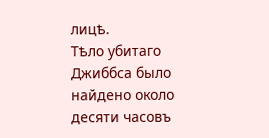лицѣ.
Тѣло убитаго Джиббса было найдено около десяти часовъ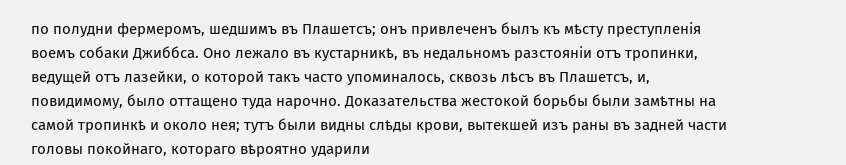по полудни фермеромъ, шедшимъ въ Плашетсъ; онъ привлеченъ былъ къ мѣсту преступленія воемъ собаки Джиббса. Оно лежало въ кустарникѣ, въ недальномъ разстояніи отъ тропинки, ведущей отъ лазейки, о которой такъ часто упоминалось, сквозь лѣсъ въ Плашетсъ, и, повидимому, было оттащено туда нарочно. Доказательства жестокой борьбы были замѣтны на самой тропинкѣ и около нея; тутъ были видны слѣды крови, вытекшей изъ раны въ задней части головы покойнаго, котораго вѣроятно ударили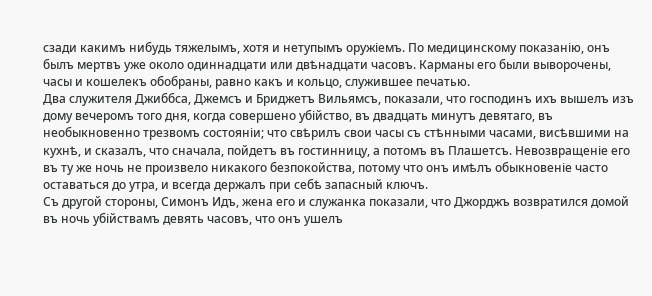сзади какимъ нибудь тяжелымъ, хотя и нетупымъ оружіемъ. По медицинскому показанію, онъ былъ мертвъ уже около одиннадцати или двѣнадцати часовъ. Карманы его были выворочены, часы и кошелекъ обобраны, равно какъ и кольцо, служившее печатью.
Два служителя Джиббса, Джемсъ и Бриджетъ Вильямсъ, показали, что господинъ ихъ вышелъ изъ дому вечеромъ того дня, когда совершено убійство, въ двадцать минутъ девятаго, въ необыкновенно трезвомъ состояніи; что свѣрилъ свои часы съ стѣнными часами, висѣвшими на кухнѣ, и сказалъ, что сначала, пойдетъ въ гостинницу, а потомъ въ Плашетсъ. Невозвращеніе его въ ту же ночь не произвело никакого безпокойства, потому что онъ имѣлъ обыкновеніе часто оставаться до утра, и всегда держалъ при себѣ запасный ключъ.
Съ другой стороны, Симонъ Идъ, жена его и служанка показали, что Джорджъ возвратился домой въ ночь убійствамъ девять часовъ, что онъ ушелъ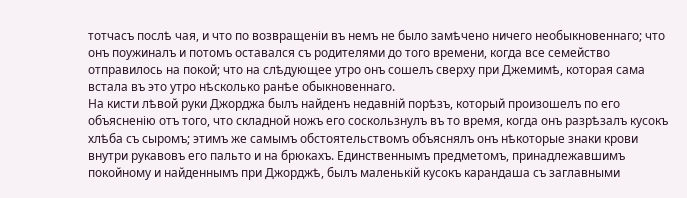тотчасъ послѣ чая, и что по возвращеніи въ немъ не было замѣчено ничего необыкновеннаго; что онъ поужиналъ и потомъ оставался съ родителями до того времени, когда все семейство отправилось на покой; что на слѣдующее утро онъ сошелъ сверху при Джемимѣ, которая сама встала въ это утро нѣсколько ранѣе обыкновеннаго.
На кисти лѣвой руки Джорджа былъ найденъ недавній порѣзъ, который произошелъ по его объясненію отъ того, что складной ножъ его соскользнулъ въ то время, когда онъ разрѣзалъ кусокъ хлѣба съ сыромъ; этимъ же самымъ обстоятельствомъ объяснялъ онъ нѣкоторые знаки крови внутри рукавовъ его пальто и на брюкахъ. Единственнымъ предметомъ, принадлежавшимъ покойному и найденнымъ при Джорджѣ, былъ маленькій кусокъ карандаша съ заглавными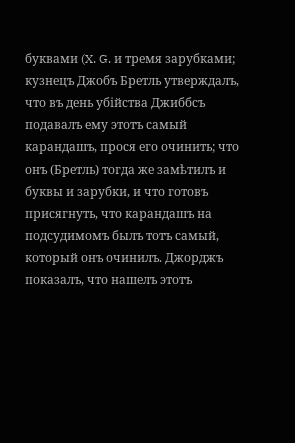буквами (X. G. и тремя зарубками; кузнецъ Джобъ Бретль утверждалъ, что въ день убійства Джиббсъ подавалъ ему этотъ самый карандашъ, прося его очинить; что онъ (Бретль) тогда же замѣтилъ и буквы и зарубки, и что готовъ присягнуть, что карандашъ на подсудимомъ былъ тотъ самый, который онъ очинилъ. Джорджъ показалъ, что нашелъ этотъ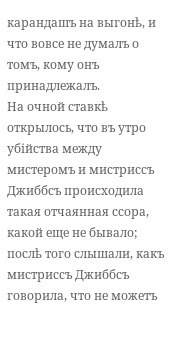карандашъ на выгонѣ, и что вовсе не думалъ о томъ, кому онъ принадлежалъ.
На очной ставкѣ открылось, что въ утро убійства между мистеромъ и мистриссъ Джиббсъ происходила такая отчаянная ссора, какой еще не бывало; послѣ того слышали, какъ мистриссъ Джиббсъ говорила, что не можетъ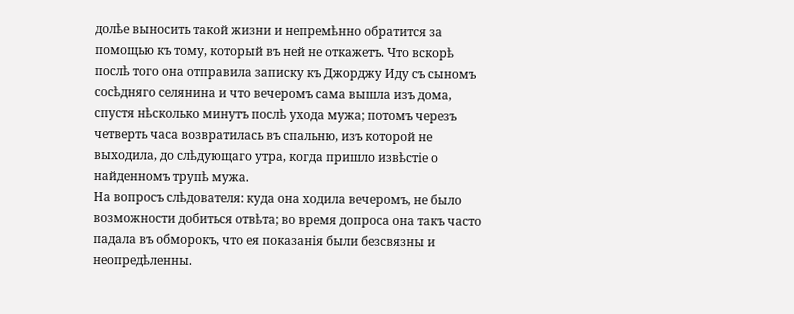долѣе выносить такой жизни и непремѣнно обратится за помощью къ тому, который въ ней не откажетъ. Что вскорѣ послѣ того она отправила записку къ Джорджу Иду съ сыномъ сосѣдняго селянина и что вечеромъ сама вышла изъ дома, спустя нѣсколько минутъ послѣ ухода мужа; потомъ черезъ четверть часа возвратилась въ спальню, изъ которой не выходила, до слѣдующаго утра, когда пришло извѣстіе о найденномъ трупѣ мужа.
На вопросъ слѣдователя: куда она ходила вечеромъ, не было возможности добиться отвѣта; во время допроса она такъ часто падала въ обморокъ, что ея показанія были безсвязны и неопредѣленны.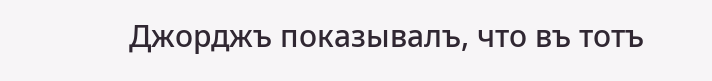Джорджъ показывалъ, что въ тотъ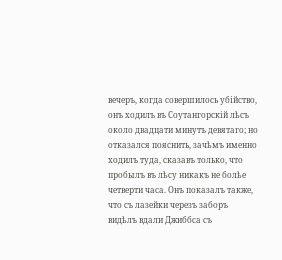вечеръ, когда совершилось убійство, онъ ходилъ въ Соутангорскій лѣсъ около двадцати минутъ девятаго; но отказался пояснить, зачѣмъ именно ходилъ туда, сказавъ только, что пробылъ въ лѣсу никакъ не болѣе четверти часа. Онъ показалъ также, что съ лазейки черезъ заборъ видѣлъ вдали Джиббса съ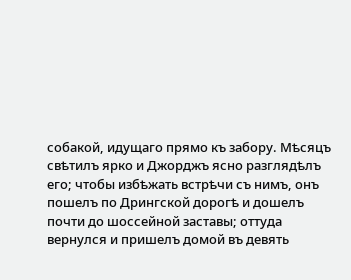собакой, идущаго прямо къ забору. Мѣсяцъ свѣтилъ ярко и Джорджъ ясно разглядѣлъ его; чтобы избѣжать встрѣчи съ нимъ, онъ пошелъ по Дрингской дорогѣ и дошелъ почти до шоссейной заставы; оттуда вернулся и пришелъ домой въ девять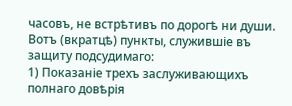часовъ, не встрѣтивъ по дорогѣ ни души.
Вотъ (вкратцѣ) пункты, служившіе въ защиту подсудимаго:
1) Показаніе трехъ заслуживающихъ полнаго довѣрія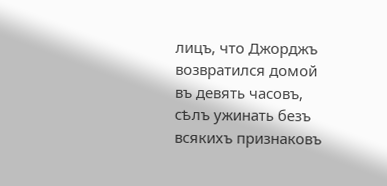лицъ, что Джорджъ возвратился домой въ девять часовъ, сѣлъ ужинать безъ всякихъ признаковъ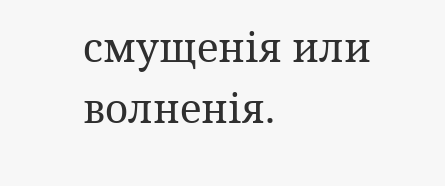смущенія или волненія.